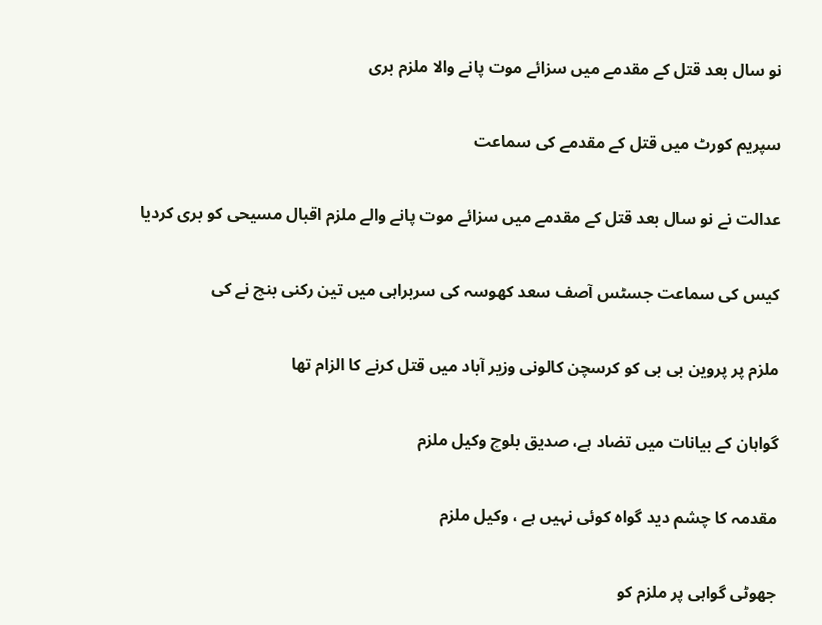نو سال بعد قتل کے مقدمے میں سزائے موت پانے والا ملزم بری

سپریم کورٹ میں قتل کے مقدمے کی سماعت

عدالت نے نو سال بعد قتل کے مقدمے میں سزائے موت پانے والے ملزم اقبال مسیحی کو بری کردیا

کیس کی سماعت جسٹس آصف سعد کھوسہ کی سربراہی میں تین رکنی بنچ نے کی

ملزم پر پروین بی بی کو کرسچن کالونی وزیر آباد میں قتل کرنے کا الزام تھا

گواہان کے بیانات میں تضاد ہے، صدیق بلوچ وکیل ملزم

مقدمہ کا چشم دید گواہ کوئی نہیں ہے ، وکیل ملزم

جھوٹی گواہی پر ملزم کو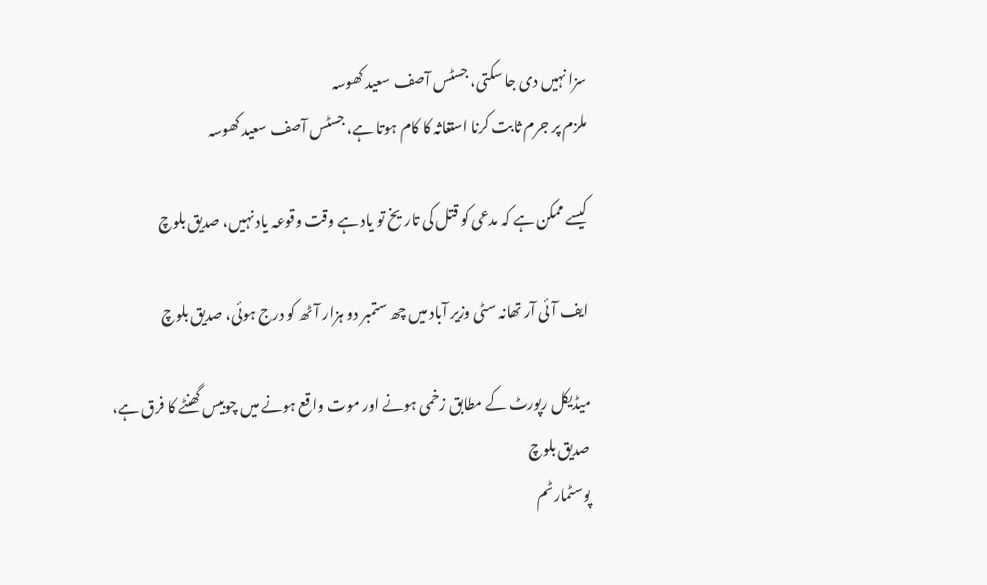سزا نہیں دی جا سکتی، جسٹس آصف سعید کھوسہ
ملزم پر جرم ثابت کرنا استغاثہ کا کام ہوتا ہے، جسٹس آصف سعید کھوسہ

کیسے ممکن ہے کہ مدعی کو قتل کی تاریخ تو یاد ہے وقت وقوعہ یاد نہیں، صدیق بلوچ

ایف آئی آر تھانہ سٹی وزیر آباد میں چھ ستمبر دو ہزار آٹھ کو درج ہوئی، صدیق بلوچ

میڈیکل رپورٹ کے مطابق زخمی ہونے اور موت واقع ہونے میں چوبیس گھنٹے کا فرق ہے، صدیق بلوچ
پوسٹمارٹم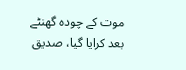موت کے چودہ گھنٹے بعد کرایا گیا، صدیق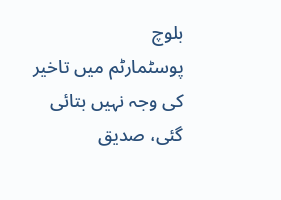بلوچ
پوسٹمارٹم میں تاخیر کی وجہ نہیں بتائی گئی، صدیق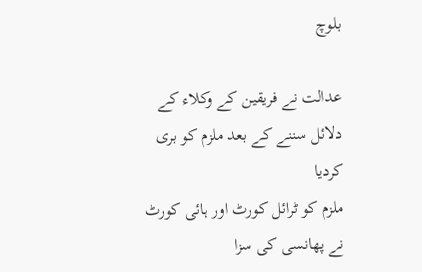بلوچ

عدالت نے فریقین کے وکلاء کے دلائل سننے کے بعد ملزم کو بری کردیا
ملزم کو ٹرائل کورٹ اور ہائی کورٹ نے پھانسی کی سزا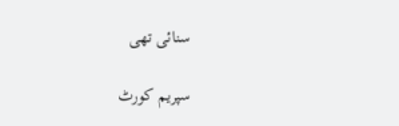سنائی تھی

سپریم کورٹ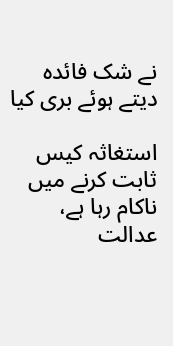نے شک فائدہ دیتے ہوئے بری کیا

استغاثہ کیس ثابت کرنے میں ناکام رہا ہے، عدالت